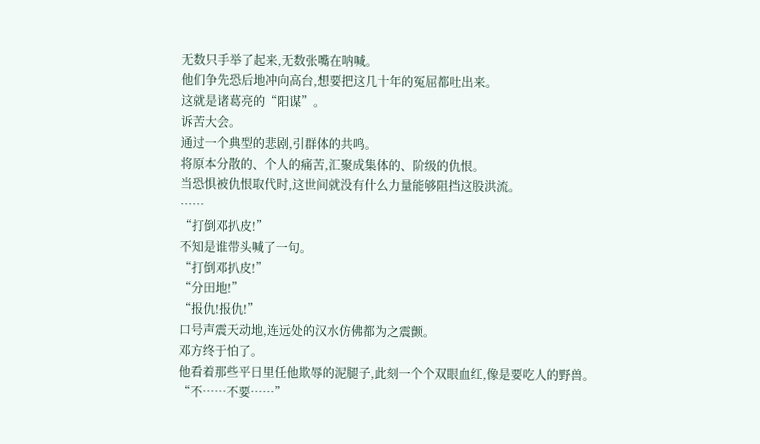无数只手举了起来,无数张嘴在呐喊。
他们争先恐后地冲向高台,想要把这几十年的冤屈都吐出来。
这就是诸葛亮的“阳谋”。
诉苦大会。
通过一个典型的悲剧,引群体的共鸣。
将原本分散的、个人的痛苦,汇聚成集体的、阶级的仇恨。
当恐惧被仇恨取代时,这世间就没有什么力量能够阻挡这股洪流。
……
“打倒邓扒皮!”
不知是谁带头喊了一句。
“打倒邓扒皮!”
“分田地!”
“报仇!报仇!”
口号声震天动地,连远处的汉水仿佛都为之震颤。
邓方终于怕了。
他看着那些平日里任他欺辱的泥腿子,此刻一个个双眼血红,像是要吃人的野兽。
“不……不要……”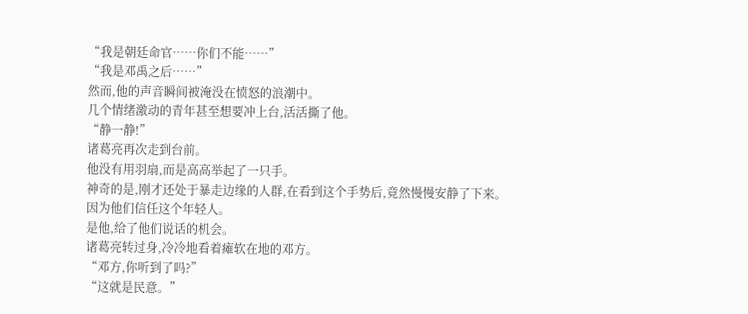“我是朝廷命官……你们不能……”
“我是邓禹之后……”
然而,他的声音瞬间被淹没在愤怒的浪潮中。
几个情绪激动的青年甚至想要冲上台,活活撕了他。
“静一静!”
诸葛亮再次走到台前。
他没有用羽扇,而是高高举起了一只手。
神奇的是,刚才还处于暴走边缘的人群,在看到这个手势后,竟然慢慢安静了下来。
因为他们信任这个年轻人。
是他,给了他们说话的机会。
诸葛亮转过身,冷冷地看着瘫软在地的邓方。
“邓方,你听到了吗?”
“这就是民意。”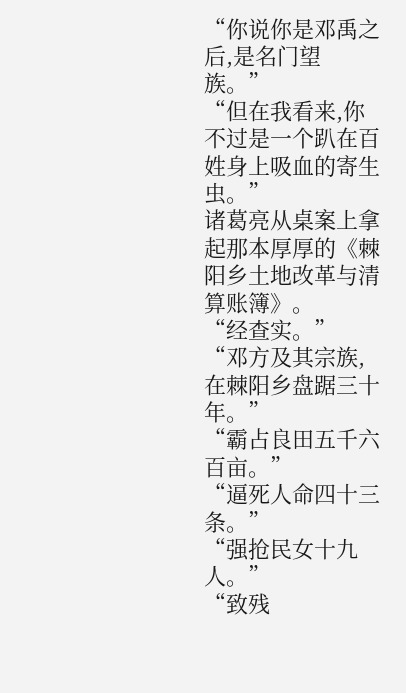“你说你是邓禹之后,是名门望族。”
“但在我看来,你不过是一个趴在百姓身上吸血的寄生虫。”
诸葛亮从桌案上拿起那本厚厚的《棘阳乡土地改革与清算账簿》。
“经查实。”
“邓方及其宗族,在棘阳乡盘踞三十年。”
“霸占良田五千六百亩。”
“逼死人命四十三条。”
“强抢民女十九人。”
“致残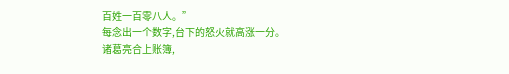百姓一百零八人。”
每念出一个数字,台下的怒火就高涨一分。
诸葛亮合上账簿,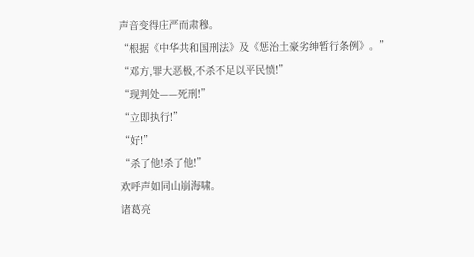声音变得庄严而肃穆。
“根据《中华共和国刑法》及《惩治土豪劣绅暂行条例》。”
“邓方,罪大恶极,不杀不足以平民愤!”
“现判处——死刑!”
“立即执行!”
“好!”
“杀了他!杀了他!”
欢呼声如同山崩海啸。
诸葛亮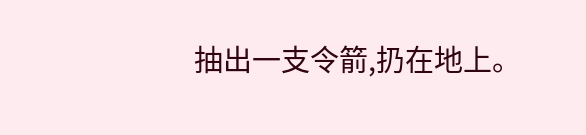抽出一支令箭,扔在地上。